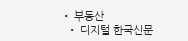• 부동산
  • 디지털 한국신문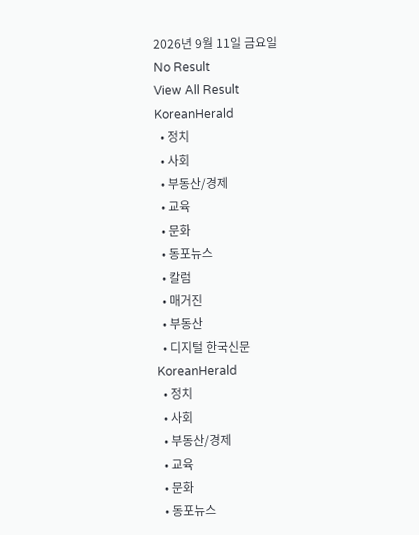2026년 9월 11일 금요일
No Result
View All Result
KoreanHerald
  • 정치
  • 사회
  • 부동산/경제
  • 교육
  • 문화
  • 동포뉴스
  • 칼럼
  • 매거진
  • 부동산
  • 디지털 한국신문
KoreanHerald
  • 정치
  • 사회
  • 부동산/경제
  • 교육
  • 문화
  • 동포뉴스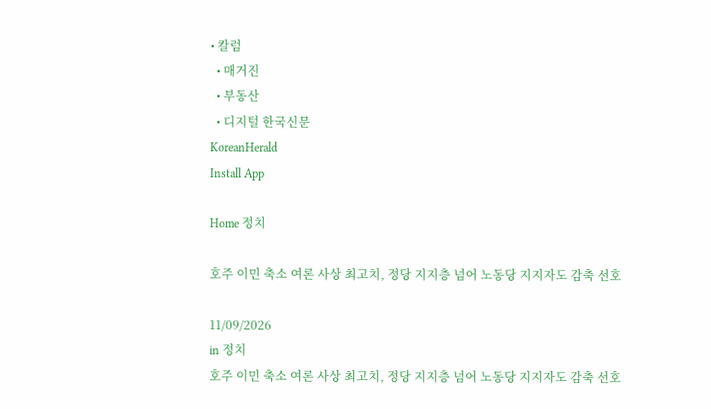• 칼럼
  • 매거진
  • 부동산
  • 디지털 한국신문
KoreanHerald
Install App

Home 정치

호주 이민 축소 여론 사상 최고치, 정당 지지층 넘어 노동당 지지자도 감축 선호

11/09/2026
in 정치
호주 이민 축소 여론 사상 최고치, 정당 지지층 넘어 노동당 지지자도 감축 선호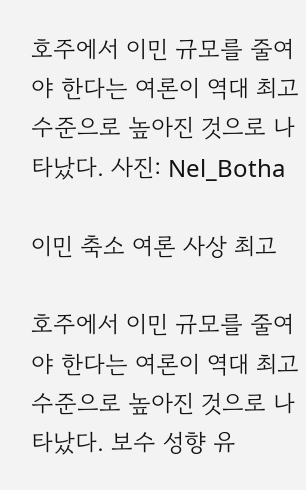호주에서 이민 규모를 줄여야 한다는 여론이 역대 최고 수준으로 높아진 것으로 나타났다. 사진: Nel_Botha

이민 축소 여론 사상 최고

호주에서 이민 규모를 줄여야 한다는 여론이 역대 최고 수준으로 높아진 것으로 나타났다. 보수 성향 유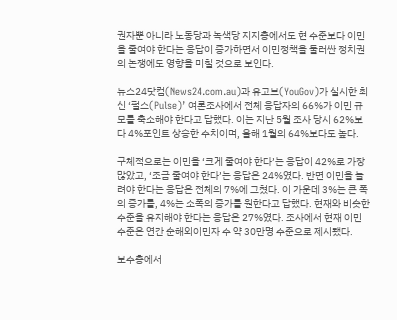권자뿐 아니라 노동당과 녹색당 지지층에서도 현 수준보다 이민을 줄여야 한다는 응답이 증가하면서 이민정책을 둘러싼 정치권의 논쟁에도 영향을 미칠 것으로 보인다.

뉴스24닷컴(News24.com.au)과 유고브(YouGov)가 실시한 최신 ‘펄스(Pulse)’ 여론조사에서 전체 응답자의 66%가 이민 규모를 축소해야 한다고 답했다. 이는 지난 5월 조사 당시 62%보다 4%포인트 상승한 수치이며, 올해 1월의 64%보다도 높다.

구체적으로는 이민을 ‘크게 줄여야 한다’는 응답이 42%로 가장 많았고, ‘조금 줄여야 한다’는 응답은 24%였다. 반면 이민을 늘려야 한다는 응답은 전체의 7%에 그쳤다. 이 가운데 3%는 큰 폭의 증가를, 4%는 소폭의 증가를 원한다고 답했다. 현재와 비슷한 수준을 유지해야 한다는 응답은 27%였다. 조사에서 현재 이민 수준은 연간 순해외이민자 수 약 30만명 수준으로 제시됐다.

보수층에서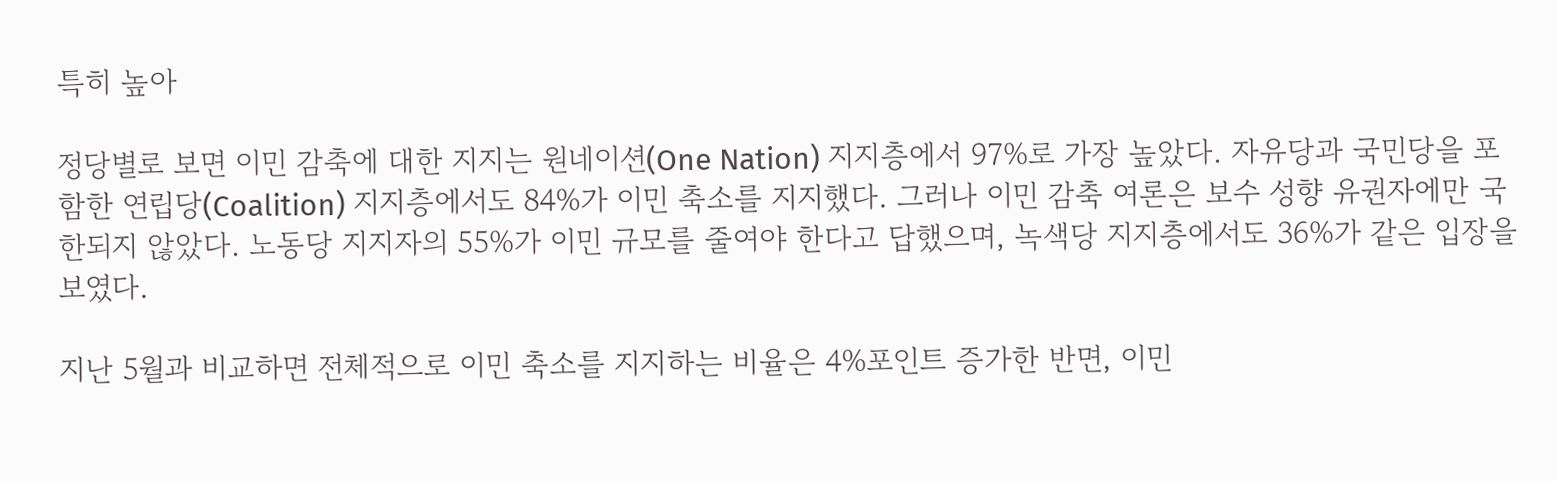특히 높아

정당별로 보면 이민 감축에 대한 지지는 원네이션(One Nation) 지지층에서 97%로 가장 높았다. 자유당과 국민당을 포함한 연립당(Coalition) 지지층에서도 84%가 이민 축소를 지지했다. 그러나 이민 감축 여론은 보수 성향 유권자에만 국한되지 않았다. 노동당 지지자의 55%가 이민 규모를 줄여야 한다고 답했으며, 녹색당 지지층에서도 36%가 같은 입장을 보였다.

지난 5월과 비교하면 전체적으로 이민 축소를 지지하는 비율은 4%포인트 증가한 반면, 이민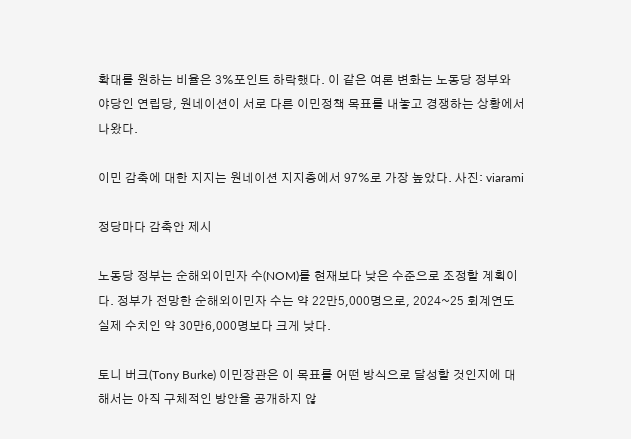확대를 원하는 비율은 3%포인트 하락했다. 이 같은 여론 변화는 노동당 정부와 야당인 연립당, 원네이션이 서로 다른 이민정책 목표를 내놓고 경쟁하는 상황에서 나왔다.

이민 감축에 대한 지지는 원네이션 지지층에서 97%로 가장 높았다. 사진: viarami

정당마다 감축안 제시

노동당 정부는 순해외이민자 수(NOM)를 현재보다 낮은 수준으로 조정할 계획이다. 정부가 전망한 순해외이민자 수는 약 22만5,000명으로, 2024~25 회계연도 실제 수치인 약 30만6,000명보다 크게 낮다.

토니 버크(Tony Burke) 이민장관은 이 목표를 어떤 방식으로 달성할 것인지에 대해서는 아직 구체적인 방안을 공개하지 않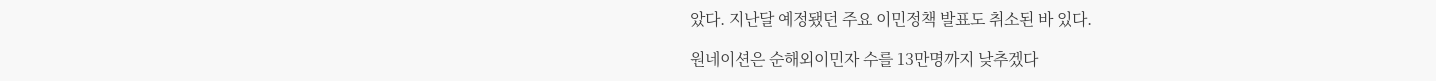았다. 지난달 예정됐던 주요 이민정책 발표도 취소된 바 있다.

원네이션은 순해외이민자 수를 13만명까지 낮추겠다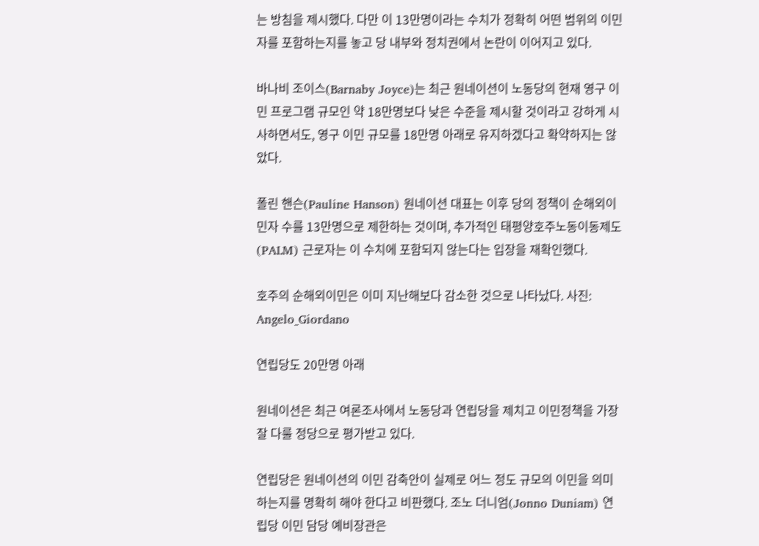는 방침을 제시했다. 다만 이 13만명이라는 수치가 정확히 어떤 범위의 이민자를 포함하는지를 놓고 당 내부와 정치권에서 논란이 이어지고 있다.

바나비 조이스(Barnaby Joyce)는 최근 원네이션이 노동당의 현재 영구 이민 프로그램 규모인 약 18만명보다 낮은 수준을 제시할 것이라고 강하게 시사하면서도, 영구 이민 규모를 18만명 아래로 유지하겠다고 확약하지는 않았다.

폴린 핸슨(Pauline Hanson) 원네이션 대표는 이후 당의 정책이 순해외이민자 수를 13만명으로 제한하는 것이며, 추가적인 태평양호주노동이동제도(PALM) 근로자는 이 수치에 포함되지 않는다는 입장을 재확인했다.

호주의 순해외이민은 이미 지난해보다 감소한 것으로 나타났다. 사진: Angelo_Giordano

연립당도 20만명 아래

원네이션은 최근 여론조사에서 노동당과 연립당을 제치고 이민정책을 가장 잘 다룰 정당으로 평가받고 있다.

연립당은 원네이션의 이민 감축안이 실제로 어느 정도 규모의 이민을 의미하는지를 명확히 해야 한다고 비판했다. 조노 더니엄(Jonno Duniam) 연립당 이민 담당 예비장관은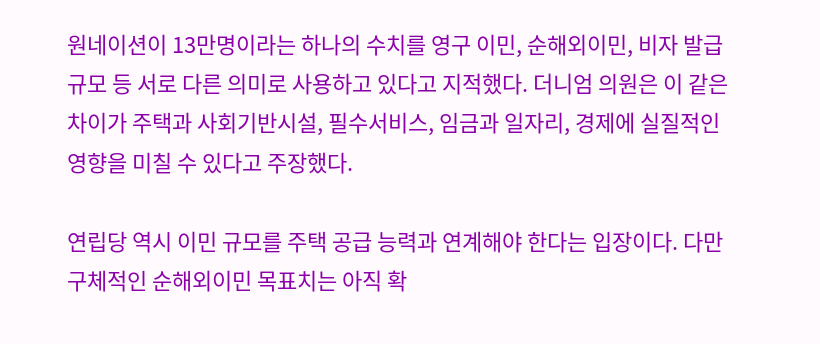원네이션이 13만명이라는 하나의 수치를 영구 이민, 순해외이민, 비자 발급 규모 등 서로 다른 의미로 사용하고 있다고 지적했다. 더니엄 의원은 이 같은 차이가 주택과 사회기반시설, 필수서비스, 임금과 일자리, 경제에 실질적인 영향을 미칠 수 있다고 주장했다.

연립당 역시 이민 규모를 주택 공급 능력과 연계해야 한다는 입장이다. 다만 구체적인 순해외이민 목표치는 아직 확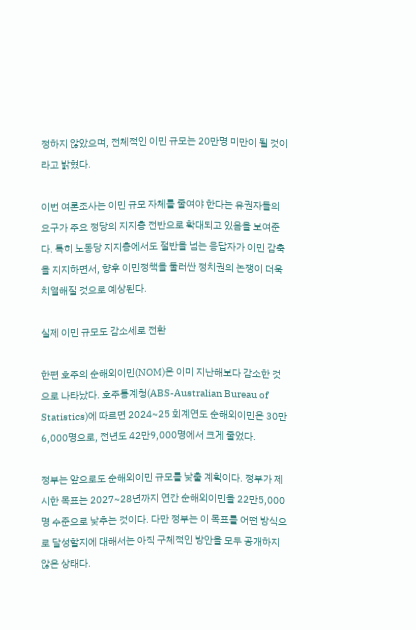정하지 않았으며, 전체적인 이민 규모는 20만명 미만이 될 것이라고 밝혔다.

이번 여론조사는 이민 규모 자체를 줄여야 한다는 유권자들의 요구가 주요 정당의 지지층 전반으로 확대되고 있음을 보여준다. 특히 노동당 지지층에서도 절반을 넘는 응답자가 이민 감축을 지지하면서, 향후 이민정책을 둘러싼 정치권의 논쟁이 더욱 치열해질 것으로 예상된다.

실제 이민 규모도 감소세로 전환

한편 호주의 순해외이민(NOM)은 이미 지난해보다 감소한 것으로 나타났다. 호주통계청(ABS-Australian Bureau of Statistics)에 따르면 2024~25 회계연도 순해외이민은 30만6,000명으로, 전년도 42만9,000명에서 크게 줄었다.

정부는 앞으로도 순해외이민 규모를 낮출 계획이다. 정부가 제시한 목표는 2027~28년까지 연간 순해외이민을 22만5,000명 수준으로 낮추는 것이다. 다만 정부는 이 목표를 어떤 방식으로 달성할지에 대해서는 아직 구체적인 방안을 모두 공개하지 않은 상태다.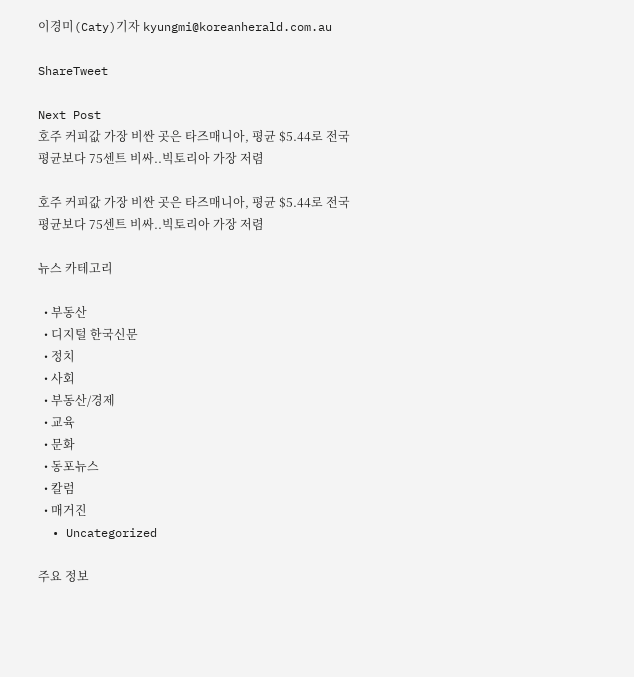이경미(Caty)기자 kyungmi@koreanherald.com.au

ShareTweet

Next Post
호주 커피값 가장 비싼 곳은 타즈매니아, 평균 $5.44로 전국 평균보다 75센트 비싸..빅토리아 가장 저렴

호주 커피값 가장 비싼 곳은 타즈매니아, 평균 $5.44로 전국 평균보다 75센트 비싸..빅토리아 가장 저렴

뉴스 카테고리

  • 부동산
  • 디지털 한국신문
  • 정치
  • 사회
  • 부동산/경제
  • 교육
  • 문화
  • 동포뉴스
  • 칼럼
  • 매거진
  • Uncategorized

주요 정보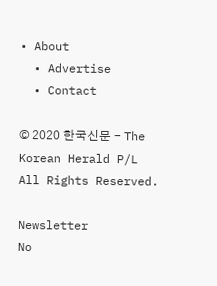• About
  • Advertise
  • Contact

© 2020 한국신문 - The Korean Herald P/L All Rights Reserved.

Newsletter
No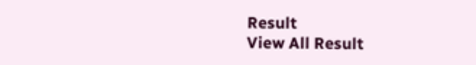Result
View All Result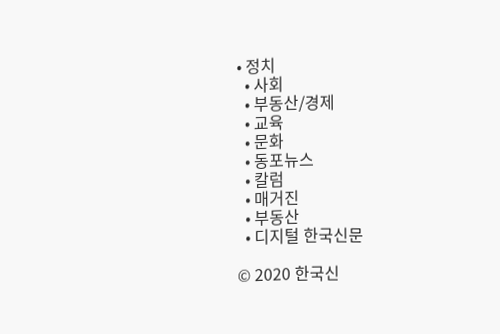• 정치
  • 사회
  • 부동산/경제
  • 교육
  • 문화
  • 동포뉴스
  • 칼럼
  • 매거진
  • 부동산
  • 디지털 한국신문

© 2020 한국신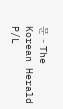문 - The Korean Herald P/L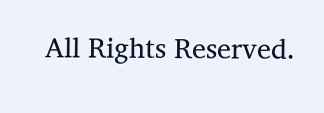All Rights Reserved.